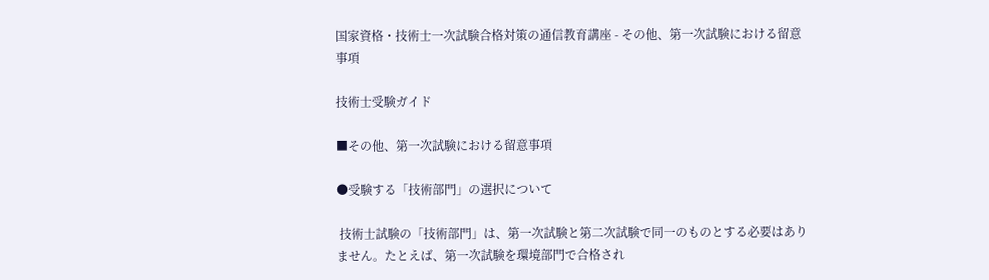国家資格・技術士一次試験合格対策の通信教育講座 - その他、第一次試験における留意事項

技術士受験ガイド

■その他、第一次試験における留意事項

●受験する「技術部門」の選択について

 技術士試験の「技術部門」は、第一次試験と第二次試験で同一のものとする必要はありません。たとえば、第一次試験を環境部門で合格され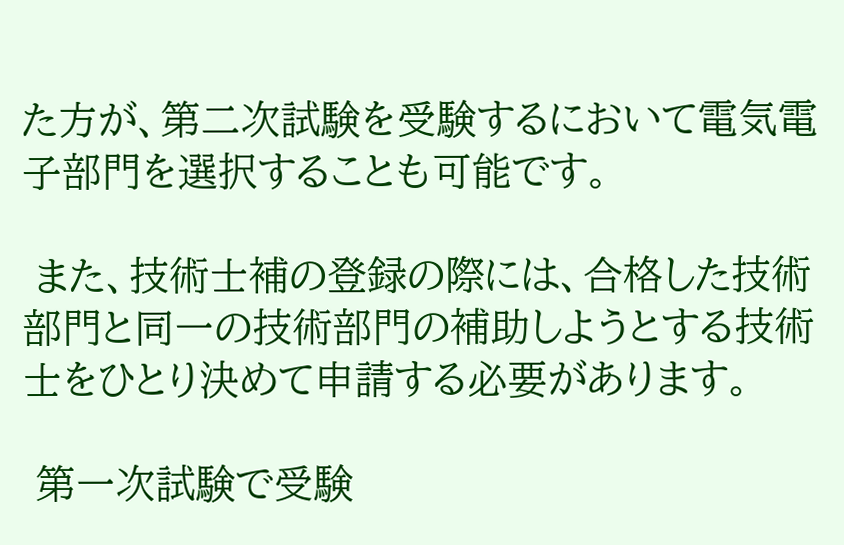た方が、第二次試験を受験するにおいて電気電子部門を選択することも可能です。

 また、技術士補の登録の際には、合格した技術部門と同一の技術部門の補助しようとする技術士をひとり決めて申請する必要があります。

 第一次試験で受験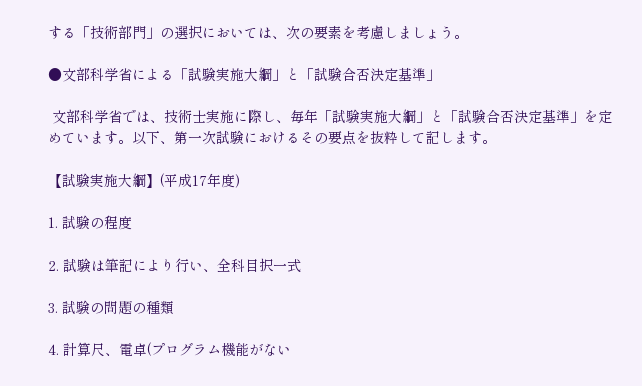する「技術部門」の選択においては、次の要素を考慮しましょう。

●文部科学省による「試験実施大綱」と「試験合否決定基準」

 文部科学省では、技術士実施に際し、毎年「試験実施大綱」と「試験合否決定基準」を定めています。以下、第一次試験におけるその要点を抜粋して記します。

【試験実施大綱】(平成17年度)

1. 試験の程度

2. 試験は筆記により行い、全科目択一式

3. 試験の問題の種類

4. 計算尺、電卓(プログラム機能がない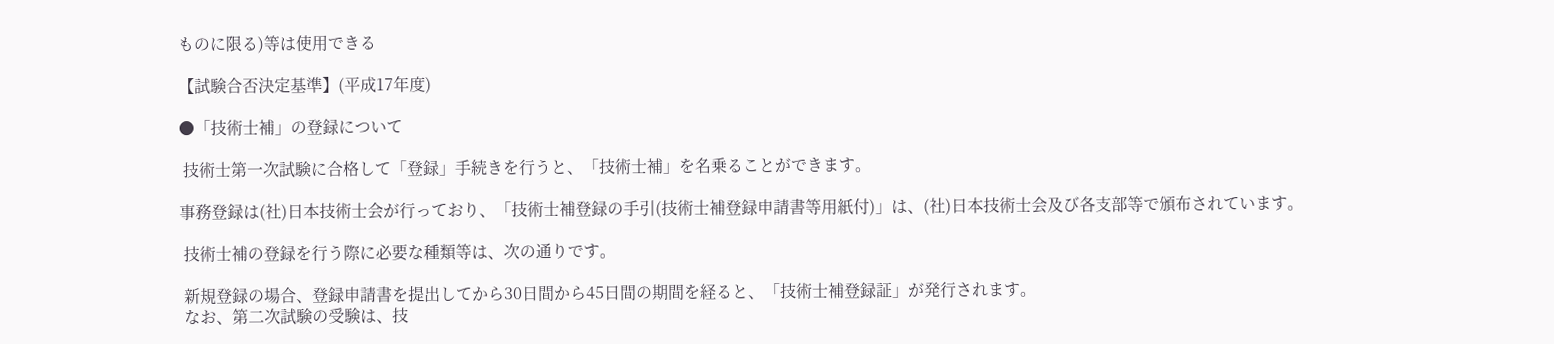ものに限る)等は使用できる

【試験合否決定基準】(平成17年度)

●「技術士補」の登録について

 技術士第一次試験に合格して「登録」手続きを行うと、「技術士補」を名乗ることができます。

事務登録は(社)日本技術士会が行っており、「技術士補登録の手引(技術士補登録申請書等用紙付)」は、(社)日本技術士会及び各支部等で頒布されています。

 技術士補の登録を行う際に必要な種類等は、次の通りです。

 新規登録の場合、登録申請書を提出してから30日間から45日間の期間を経ると、「技術士補登録証」が発行されます。
 なお、第二次試験の受験は、技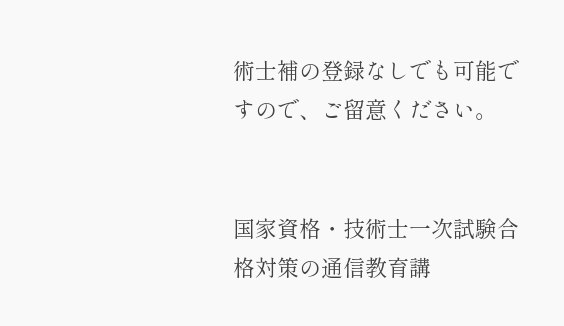術士補の登録なしでも可能ですので、ご留意ください。


国家資格・技術士一次試験合格対策の通信教育講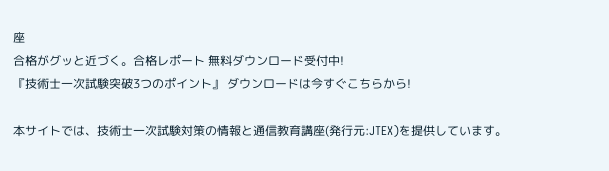座
合格がグッと近づく。合格レポート 無料ダウンロード受付中!
『技術士一次試験突破3つのポイント』 ダウンロードは今すぐこちらから!

本サイトでは、技術士一次試験対策の情報と通信教育講座(発行元:JTEX)を提供しています。